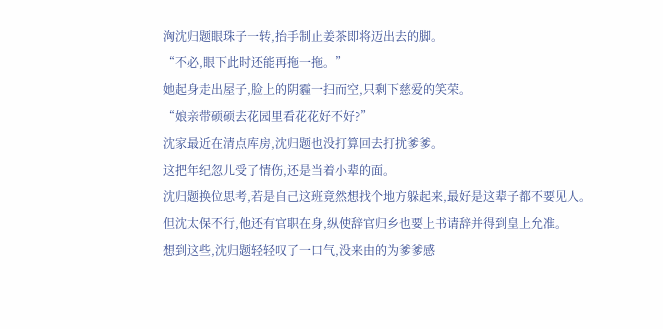洶沈归题眼珠子一转,抬手制止姜茶即将迈出去的脚。
“不必,眼下此时还能再拖一拖。”
她起身走出屋子,脸上的阴霾一扫而空,只剩下慈爱的笑荣。
“娘亲带硕硕去花园里看花花好不好?”
沈家最近在清点库房,沈归题也没打算回去打扰爹爹。
这把年纪忽儿受了情伤,还是当着小辈的面。
沈归题换位思考,若是自己这班竟然想找个地方躲起来,最好是这辈子都不要见人。
但沈太保不行,他还有官职在身,纵使辞官归乡也要上书请辞并得到皇上允准。
想到这些,沈归题轻轻叹了一口气,没来由的为爹爹感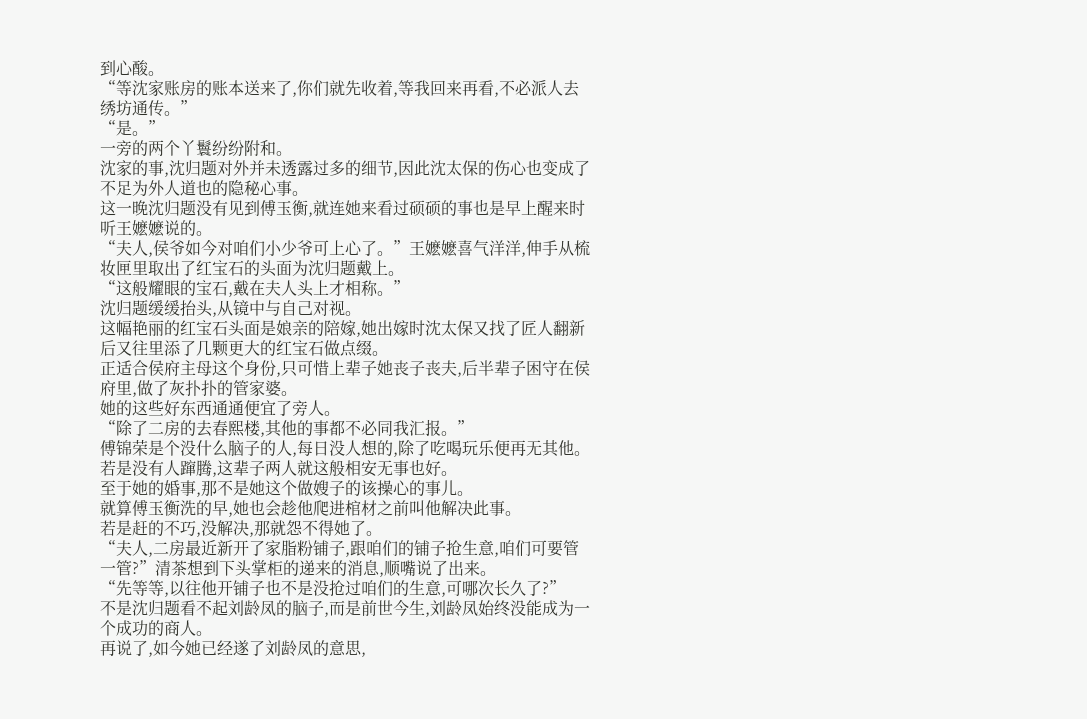到心酸。
“等沈家账房的账本送来了,你们就先收着,等我回来再看,不必派人去绣坊通传。”
“是。”
一旁的两个丫鬟纷纷附和。
沈家的事,沈归题对外并未透露过多的细节,因此沈太保的伤心也变成了不足为外人道也的隐秘心事。
这一晚沈归题没有见到傅玉衡,就连她来看过硕硕的事也是早上醒来时听王嬷嬷说的。
“夫人,侯爷如今对咱们小少爷可上心了。”王嬷嬷喜气洋洋,伸手从梳妆匣里取出了红宝石的头面为沈归题戴上。
“这般耀眼的宝石,戴在夫人头上才相称。”
沈归题缓缓抬头,从镜中与自己对视。
这幅艳丽的红宝石头面是娘亲的陪嫁,她出嫁时沈太保又找了匠人翻新后又往里添了几颗更大的红宝石做点缀。
正适合侯府主母这个身份,只可惜上辈子她丧子丧夫,后半辈子困守在侯府里,做了灰扑扑的管家婆。
她的这些好东西通通便宜了旁人。
“除了二房的去春熙楼,其他的事都不必同我汇报。”
傅锦荣是个没什么脑子的人,每日没人想的,除了吃喝玩乐便再无其他。
若是没有人蹿腾,这辈子两人就这般相安无事也好。
至于她的婚事,那不是她这个做嫂子的该操心的事儿。
就算傅玉衡洗的早,她也会趁他爬进棺材之前叫他解决此事。
若是赶的不巧,没解决,那就怨不得她了。
“夫人,二房最近新开了家脂粉铺子,跟咱们的铺子抢生意,咱们可要管一管?”清茶想到下头掌柜的递来的消息,顺嘴说了出来。
“先等等,以往他开铺子也不是没抢过咱们的生意,可哪次长久了?”
不是沈归题看不起刘龄凤的脑子,而是前世今生,刘龄凤始终没能成为一个成功的商人。
再说了,如今她已经遂了刘龄凤的意思,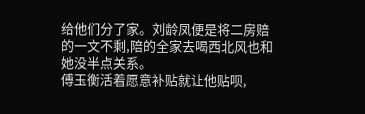给他们分了家。刘龄凤便是将二房赔的一文不剩,陪的全家去喝西北风也和她没半点关系。
傅玉衡活着愿意补贴就让他贴呗,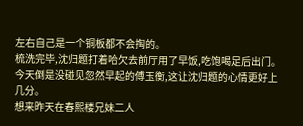左右自己是一个铜板都不会掏的。
梳洗完毕,沈归题打着哈欠去前厅用了早饭,吃饱喝足后出门。
今天倒是没碰见忽然早起的傅玉衡,这让沈归题的心情更好上几分。
想来昨天在春熙楼兄妹二人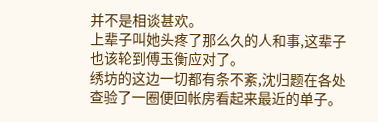并不是相谈甚欢。
上辈子叫她头疼了那么久的人和事,这辈子也该轮到傅玉衡应对了。
绣坊的这边一切都有条不紊,沈归题在各处查验了一圈便回帐房看起来最近的单子。